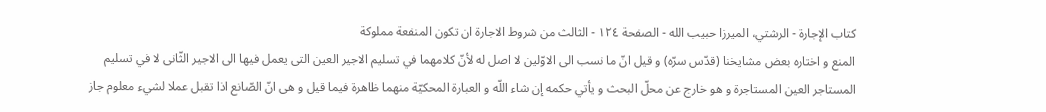كتاب الإجارة - الرشتي، الميرزا حبيب الله - الصفحة ١٢٤ - الثالث من شروط الاجارة ان تكون المنفعة مملوكة
المنع و اختاره بعض مشايخنا (قدّس سرّه) و قيل انّ ما نسب الى الاوّلين لا اصل له لأنّ كلامهما في تسليم الاجير العين التى يعمل فيها الى الاجير الثّانى لا في تسليم المستاجر العين المستاجرة و هو خارج عن محلّ البحث و يأتي حكمه إن شاء اللّه و العبارة المحكيّة منهما ظاهرة فيما قيل و هى انّ الصّانع اذا تقبل عملا لشيء معلوم جاز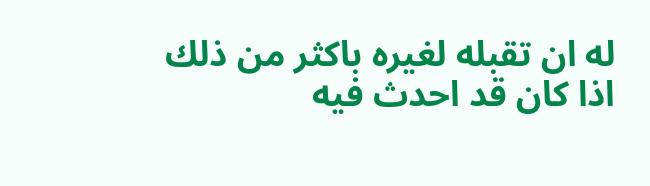له ان تقبله لغيره باكثر من ذلك اذا كان قد احدث فيه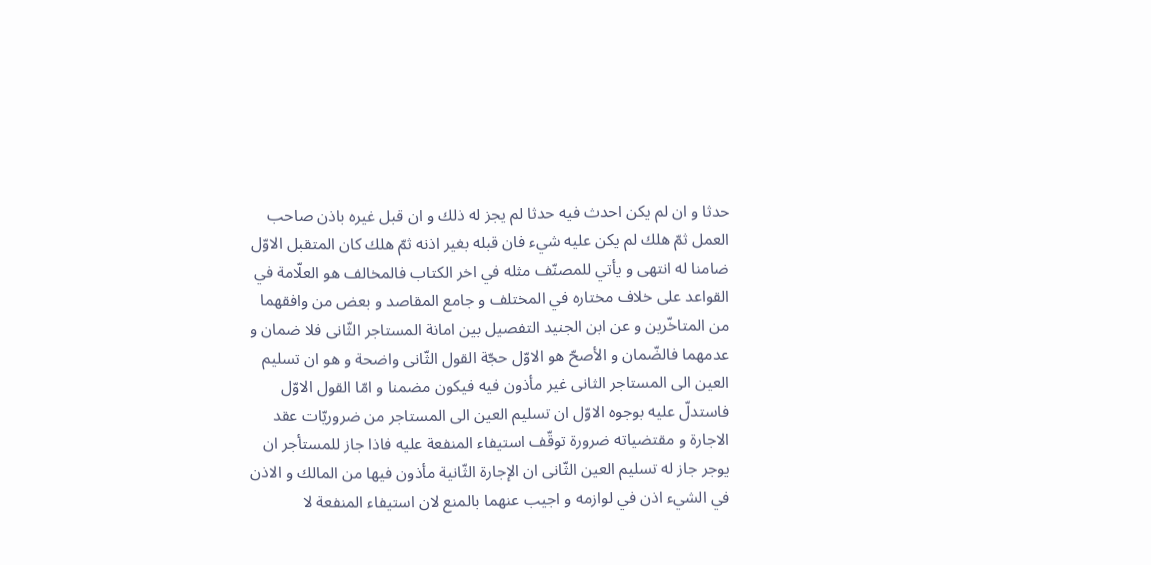حدثا و ان لم يكن احدث فيه حدثا لم يجز له ذلك و ان قبل غيره باذن صاحب العمل ثمّ هلك لم يكن عليه شيء فان قبله بغير اذنه ثمّ هلك كان المتقبل الاوّل ضامنا له انتهى و يأتي للمصنّف مثله في اخر الكتاب فالمخالف هو العلّامة في القواعد على خلاف مختاره في المختلف و جامع المقاصد و بعض من وافقهما من المتاخّرين و عن ابن الجنيد التفصيل بين امانة المستاجر الثّانى فلا ضمان و عدمهما فالضّمان و الأصحّ هو الاوّل حجّة القول الثّانى واضحة و هو ان تسليم العين الى المستاجر الثانى غير مأذون فيه فيكون مضمنا و امّا القول الاوّل فاستدلّ عليه بوجوه الاوّل ان تسليم العين الى المستاجر من ضروريّات عقد الاجارة و مقتضياته ضرورة توقّف استيفاء المنفعة عليه فاذا جاز للمستأجر ان يوجر جاز له تسليم العين الثّانى ان الإجارة الثّانية مأذون فيها من المالك و الاذن في الشيء اذن في لوازمه و اجيب عنهما بالمنع لان استيفاء المنفعة لا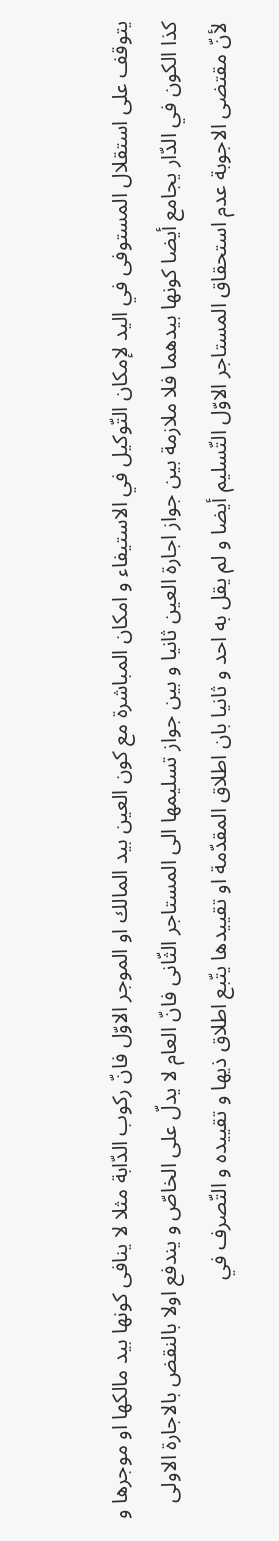يتوقف على استقلال المستوفى في اليد لإمكان التّوكيل في الاستيفاء و امكان المباشرة مع كون العين بيد المالك او الموجر الاوّل فانّ ركوب الدّابة مثلا لا ينافى كونها بيد مالكها او موجرها و كذا الكون في الدّار يجامع أيضا كونها بيدهما فلا ملازمة بين جواز اجارة العين ثانيا و بين جواز تسليمها الى المستاجر الثّانى فانّ العام لا يدلّ على الخاصّ و يندفع اولا بالنقض بالاجارة الاولى لأنّ مقتضى الاجوبة عدم استحقاق المستاجر الاوّل التّسليم أيضا و لم يقل به احد و ثانيا بان اطلاق المقدّمة او تقييدها يتّبع اطلاق ذيها و تقييده و التّصرف في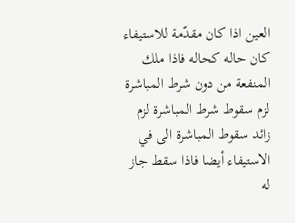العين اذا كان مقدّمة للاستيفاء كان حاله كحاله فاذا ملك المنفعة من دون شرط المباشرة لزم سقوط شرط المباشرة لزم زائد سقوط المباشرة الى في الاستيفاء أيضا فاذا سقط جاز له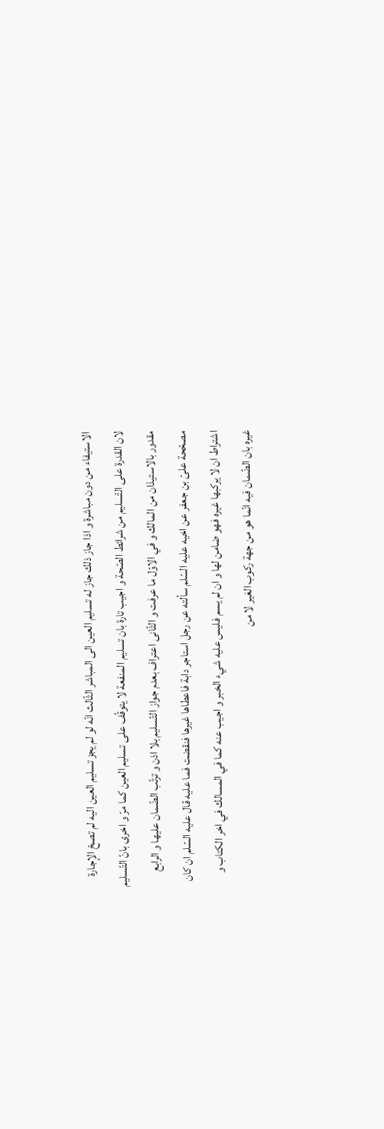الاستيفاء من دون مباشرة و اذا جاز ذلك جاز له تسليم العين الى المباشر الثّالث انّه لو لم يجز تسليم العين اليه لم تصحّ الإجارة لان القدرة على التّسليم من شرائط الصّحة و اجيب تارة بان تسليم المنفعة لا يتوقّف على تسليم العين كما مرّ و اخرى بانّ التّسليم مقدور بالاستيذان من المالك و في الاوّل ما عرفت و الثّانى اعتراف بعدم جواز التّسليم بلا اذن و ترتّب الضّمان عليها و الرابع مصحّحة علىّ بن جعفر عن اخيه عليه السّلم سألته عن رجل استاجر دابة فاعطاها غيرها فنقضت فما عليه قال عليه السّلم ان كان اشتراط ان لا يركبها غيره فهو ضامن لها و ان لم يسم فليس عليه شيء الخبر و اجيب عنه كما في المسالك في اخر الكتاب و غيره بان الضّمان فيه انّما هو من جهة ركوب الغير لا من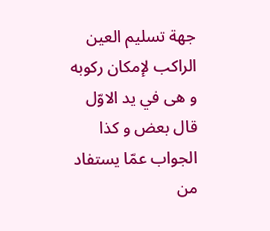جهة تسليم العين الراكب لإمكان ركوبه و هى في يد الاوّل قال بعض و كذا الجواب عمّا يستفاد من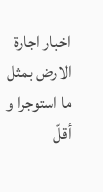اخبار اجارة الارض بمثل ما استوجرا و أقلّ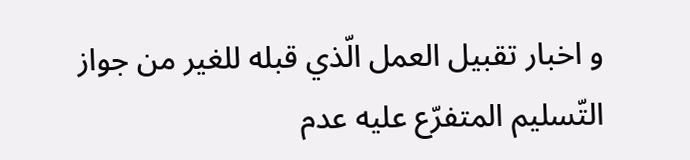و اخبار تقبيل العمل الّذي قبله للغير من جواز التّسليم المتفرّع عليه عدم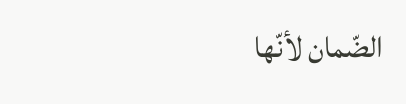الضّمان لأنّها